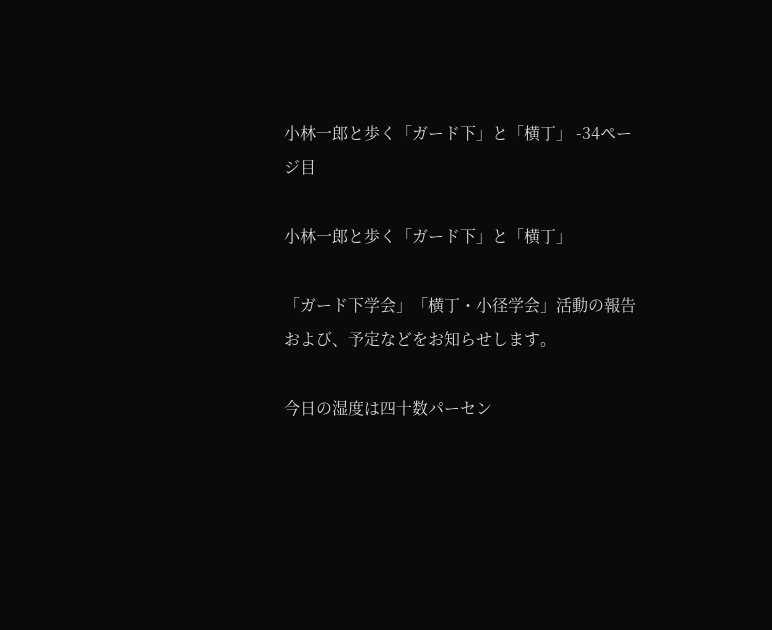小林一郎と歩く「ガード下」と「横丁」 -34ページ目

小林一郎と歩く「ガード下」と「横丁」

「ガード下学会」「横丁・小径学会」活動の報告および、予定などをお知らせします。

今日の湿度は四十数パーセン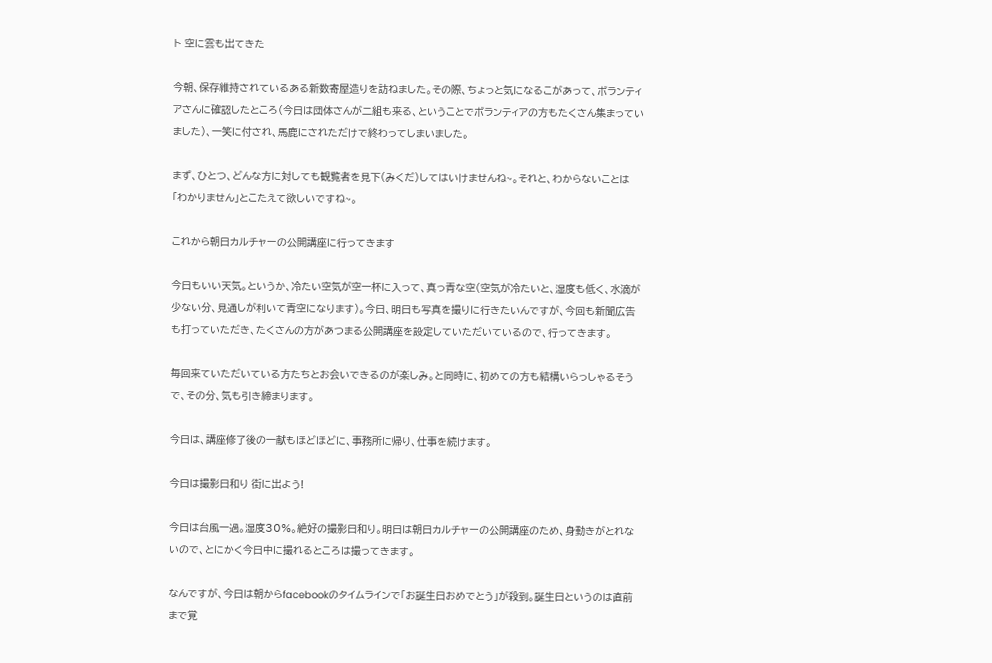ト 空に雲も出てきた

今朝、保存維持されているある新数寄屋造りを訪ねました。その際、ちょっと気になるこがあって、ボランティアさんに確認したところ(今日は団体さんが二組も来る、ということでボランティアの方もたくさん集まっていました)、一笑に付され、馬鹿にされただけで終わってしまいました。

まず、ひとつ、どんな方に対しても観覧者を見下(みくだ)してはいけませんね~。それと、わからないことは「わかりません」とこたえて欲しいですね~。

これから朝日カルチャーの公開講座に行ってきます

今日もいい天気。というか、冷たい空気が空一杯に入って、真っ青な空(空気が冷たいと、湿度も低く、水滴が少ない分、見通しが利いて青空になります)。今日、明日も写真を撮りに行きたいんですが、今回も新聞広告も打っていただき、たくさんの方があつまる公開講座を設定していただいているので、行ってきます。

毎回来ていただいている方たちとお会いできるのが楽しみ。と同時に、初めての方も結構いらっしゃるそうで、その分、気も引き締まります。

今日は、講座修了後の一献もほどほどに、事務所に帰り、仕事を続けます。

今日は撮影日和り 街に出よう!

今日は台風一過。湿度30%。絶好の撮影日和り。明日は朝日カルチャーの公開講座のため、身動きがとれないので、とにかく今日中に撮れるところは撮ってきます。

なんですが、今日は朝からfacebookのタイムラインで「お誕生日おめでとう」が殺到。誕生日というのは直前まで覚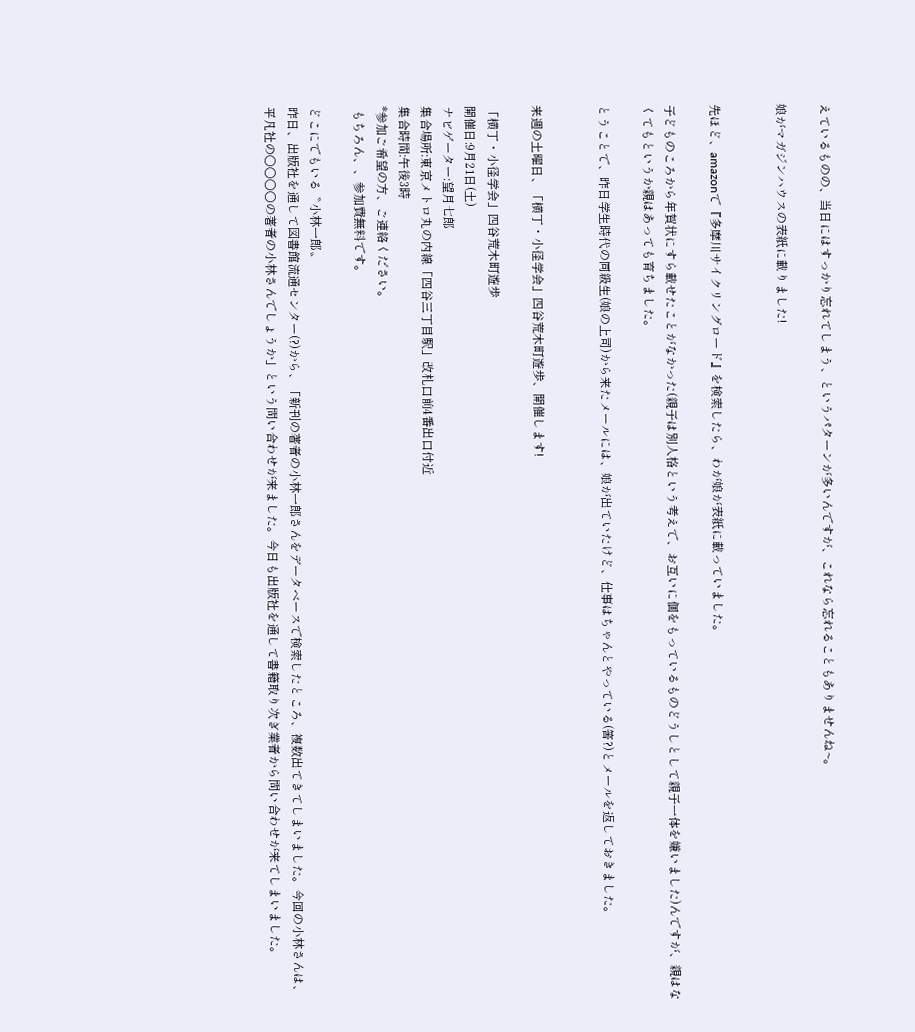えているものの、当日にはすっかり忘れてしまう、というパターンが多いんですが、これなら忘れることもありませんね~。

娘がマガジンハウスの表紙に載りました!


先ほど、amazonで『多摩川サイクリングロード』を検索したら、わが娘が表紙に載っていました。

子どものころから年賀状にすら載せたことがなかった(親子は別人格という考えで、お互いに個をもっているものどうしとして親子一体を嫌いました)んですが、親はなくてもというか親はあっても育ちました。

とうことで、昨日学生時代の同級生(娘の上司)から来たメールには、娘が出ていたけど、仕事はちゃんとやっている(筈?)とメールを返しておきました。


来週の土曜日、「横丁・小径学会」四谷荒木町遊歩、開催します!

「横丁・小径学会」四谷荒木町遊歩
開催日:9月21日(土)
ナビゲーター:望月七郎
集合場所:東京メトロ丸の内線「四谷三丁目駅」改札口前4番出口付近
集合時間:午後3時
*参加ご希望の方、ご連絡ください。
 もちろん、、参加費無料です。

どこにでもいる〝小林一郎〟
昨日、出版社を通して図書館流通センター(?)から、「新刊の著者の小林一郎さんをデータベースで検索したところ、複数出てきてしまいました。今回の小林さんは、平凡社の○○○○の著者の小林さんでしょうか」という問い合わせが来ました。今日も出版社を通して書籍取り次ぎ業者から問い合わせが来てしまいました。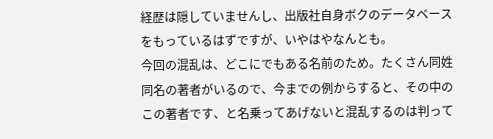経歴は隠していませんし、出版社自身ボクのデータベースをもっているはずですが、いやはやなんとも。
今回の混乱は、どこにでもある名前のため。たくさん同姓同名の著者がいるので、今までの例からすると、その中のこの著者です、と名乗ってあげないと混乱するのは判って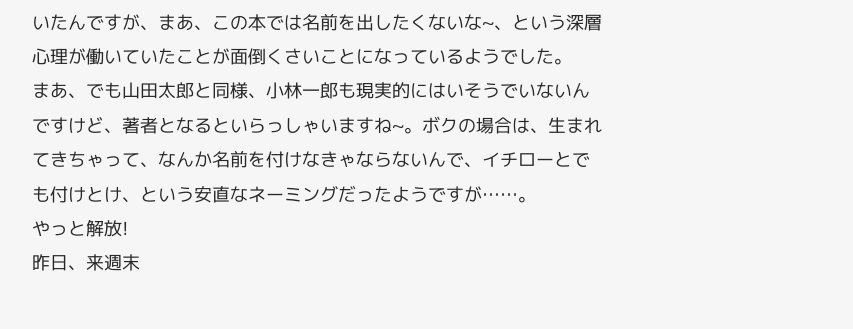いたんですが、まあ、この本では名前を出したくないな~、という深層心理が働いていたことが面倒くさいことになっているようでした。
まあ、でも山田太郎と同様、小林一郎も現実的にはいそうでいないんですけど、著者となるといらっしゃいますね~。ボクの場合は、生まれてきちゃって、なんか名前を付けなきゃならないんで、イチローとでも付けとけ、という安直なネーミングだったようですが……。
やっと解放!
昨日、来週末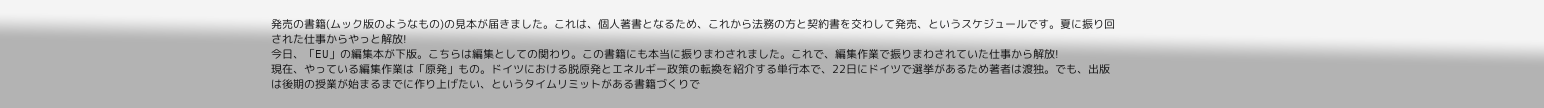発売の書籍(ムック版のようなもの)の見本が届きました。これは、個人著書となるため、これから法務の方と契約書を交わして発売、というスケジュールです。夏に振り回された仕事からやっと解放!
今日、「EU」の編集本が下版。こちらは編集としての関わり。この書籍にも本当に振りまわされました。これで、編集作業で振りまわされていた仕事から解放!
現在、やっている編集作業は「原発」もの。ドイツにおける脱原発とエネルギー政策の転換を紹介する単行本で、22日にドイツで選挙があるため著者は渡独。でも、出版は後期の授業が始まるまでに作り上げたい、というタイムリミットがある書籍づくりで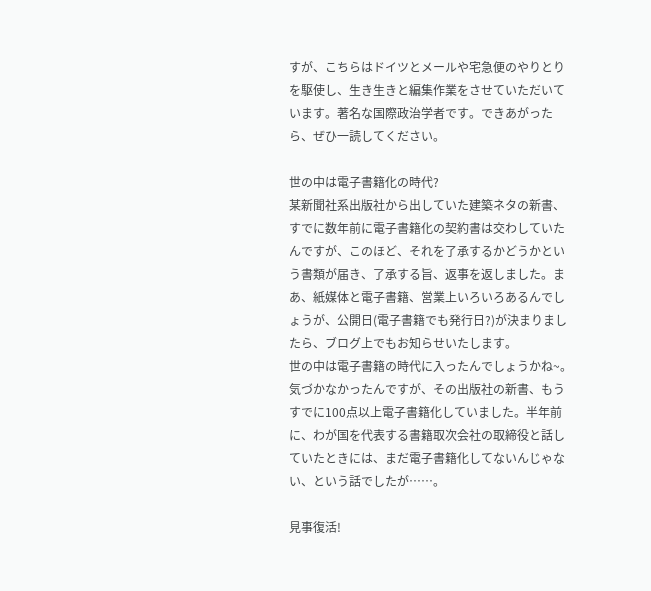すが、こちらはドイツとメールや宅急便のやりとりを駆使し、生き生きと編集作業をさせていただいています。著名な国際政治学者です。できあがったら、ぜひ一読してください。

世の中は電子書籍化の時代?
某新聞社系出版社から出していた建築ネタの新書、すでに数年前に電子書籍化の契約書は交わしていたんですが、このほど、それを了承するかどうかという書類が届き、了承する旨、返事を返しました。まあ、紙媒体と電子書籍、営業上いろいろあるんでしょうが、公開日(電子書籍でも発行日?)が決まりましたら、ブログ上でもお知らせいたします。
世の中は電子書籍の時代に入ったんでしょうかね~。気づかなかったんですが、その出版社の新書、もうすでに100点以上電子書籍化していました。半年前に、わが国を代表する書籍取次会社の取締役と話していたときには、まだ電子書籍化してないんじゃない、という話でしたが……。

見事復活!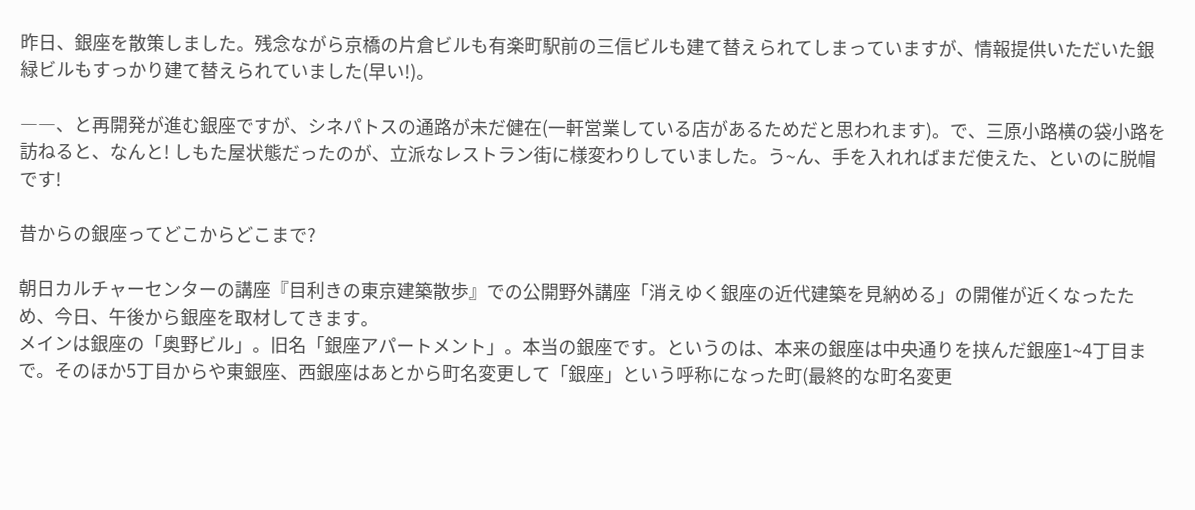昨日、銀座を散策しました。残念ながら京橋の片倉ビルも有楽町駅前の三信ビルも建て替えられてしまっていますが、情報提供いただいた銀緑ビルもすっかり建て替えられていました(早い!)。

――、と再開発が進む銀座ですが、シネパトスの通路が未だ健在(一軒営業している店があるためだと思われます)。で、三原小路横の袋小路を訪ねると、なんと! しもた屋状態だったのが、立派なレストラン街に様変わりしていました。う~ん、手を入れればまだ使えた、といのに脱帽です!

昔からの銀座ってどこからどこまで?

朝日カルチャーセンターの講座『目利きの東京建築散歩』での公開野外講座「消えゆく銀座の近代建築を見納める」の開催が近くなったため、今日、午後から銀座を取材してきます。
メインは銀座の「奥野ビル」。旧名「銀座アパートメント」。本当の銀座です。というのは、本来の銀座は中央通りを挟んだ銀座1~4丁目まで。そのほか5丁目からや東銀座、西銀座はあとから町名変更して「銀座」という呼称になった町(最終的な町名変更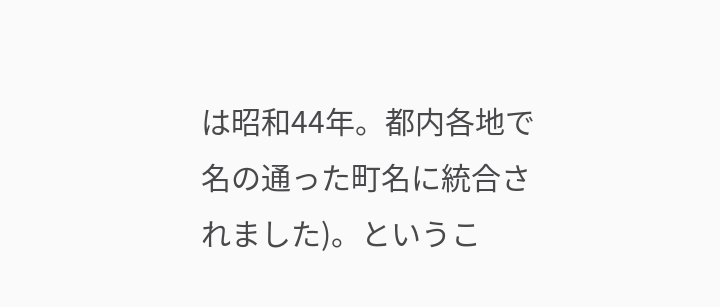は昭和44年。都内各地で名の通った町名に統合されました)。というこ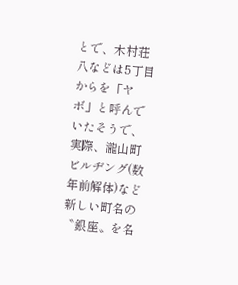とで、木村荘八などは5丁目からを「ヤボ」と呼んでいたそうで、実際、瀧山町ビルヂング(数年前解体)など新しい町名の〝銀座〟を名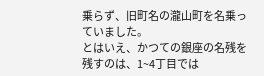乗らず、旧町名の瀧山町を名乗っていました。
とはいえ、かつての銀座の名残を残すのは、1~4丁目では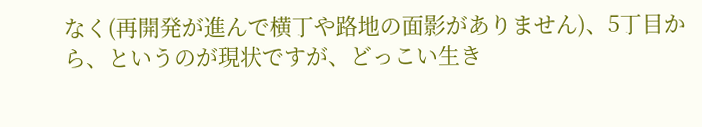なく(再開発が進んで横丁や路地の面影がありません)、5丁目から、というのが現状ですが、どっこい生き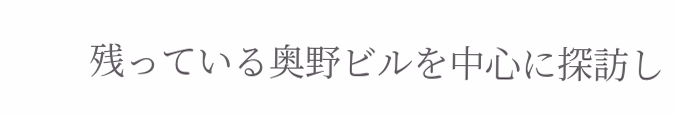残っている奥野ビルを中心に探訪し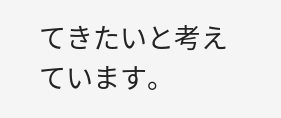てきたいと考えています。